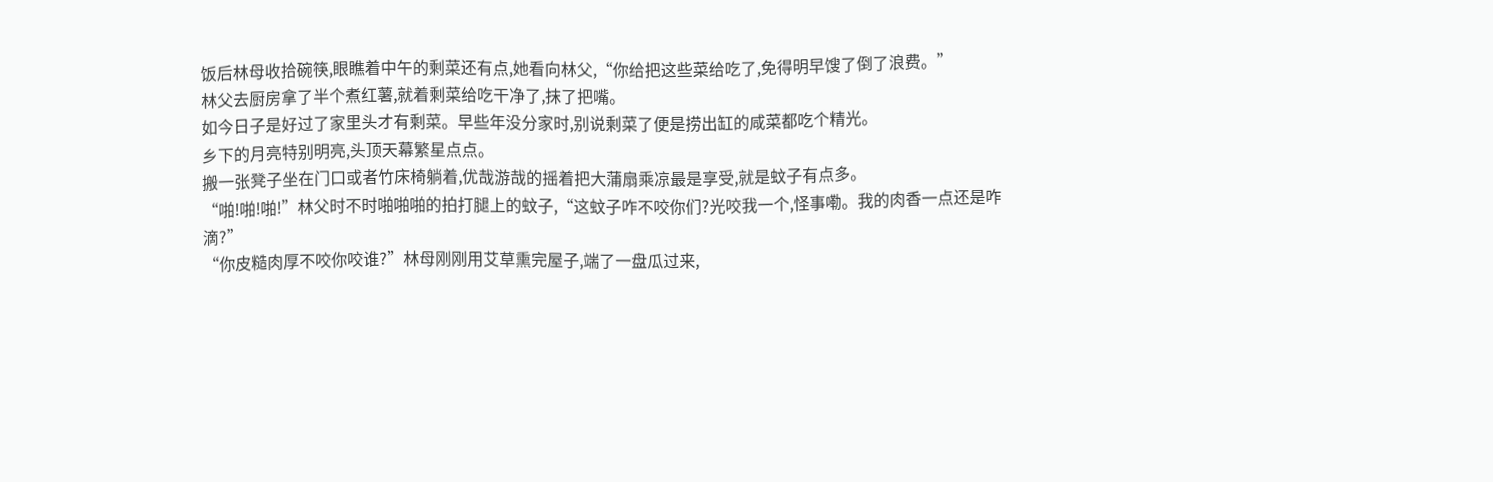饭后林母收拾碗筷,眼瞧着中午的剩菜还有点,她看向林父,“你给把这些菜给吃了,免得明早馊了倒了浪费。”
林父去厨房拿了半个煮红薯,就着剩菜给吃干净了,抹了把嘴。
如今日子是好过了家里头才有剩菜。早些年没分家时,别说剩菜了便是捞出缸的咸菜都吃个精光。
乡下的月亮特别明亮,头顶天幕繁星点点。
搬一张凳子坐在门口或者竹床椅躺着,优哉游哉的摇着把大蒲扇乘凉最是享受,就是蚊子有点多。
“啪!啪!啪!”林父时不时啪啪啪的拍打腿上的蚊子,“这蚊子咋不咬你们?光咬我一个,怪事嘞。我的肉香一点还是咋滴?”
“你皮糙肉厚不咬你咬谁?”林母刚刚用艾草熏完屋子,端了一盘瓜过来,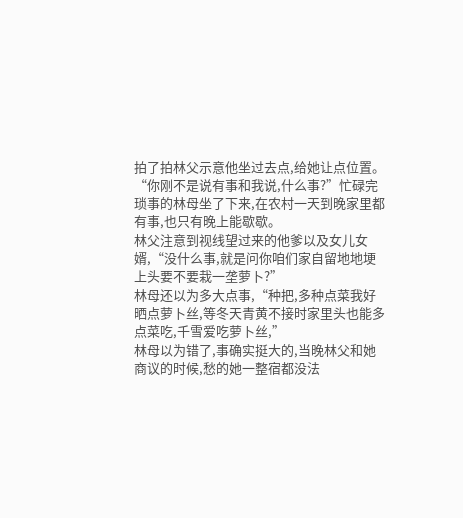拍了拍林父示意他坐过去点,给她让点位置。
“你刚不是说有事和我说,什么事?”忙碌完琐事的林母坐了下来,在农村一天到晚家里都有事,也只有晚上能歇歇。
林父注意到视线望过来的他爹以及女儿女婿,“没什么事,就是问你咱们家自留地地埂上头要不要栽一垄萝卜?”
林母还以为多大点事,“种把,多种点菜我好晒点萝卜丝,等冬天青黄不接时家里头也能多点菜吃,千雪爱吃萝卜丝,”
林母以为错了,事确实挺大的,当晚林父和她商议的时候,愁的她一整宿都没法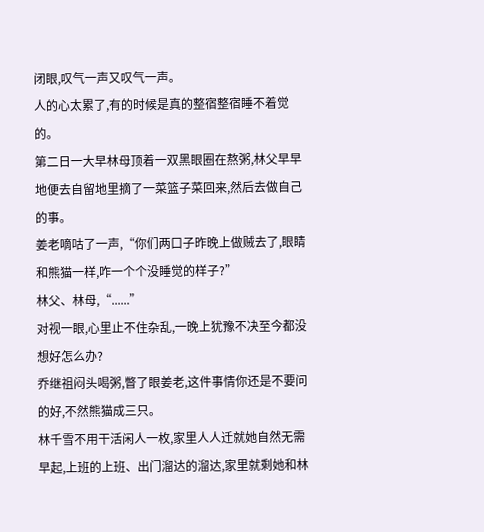闭眼,叹气一声又叹气一声。
人的心太累了,有的时候是真的整宿整宿睡不着觉的。
第二日一大早林母顶着一双黑眼圈在熬粥,林父早早地便去自留地里摘了一菜篮子菜回来,然后去做自己的事。
姜老嘀咕了一声,“你们两口子昨晚上做贼去了,眼睛和熊猫一样,咋一个个没睡觉的样子?”
林父、林母,“......”
对视一眼,心里止不住杂乱,一晚上犹豫不决至今都没想好怎么办?
乔继祖闷头喝粥,瞥了眼姜老,这件事情你还是不要问的好,不然熊猫成三只。
林千雪不用干活闲人一枚,家里人人迁就她自然无需早起,上班的上班、出门溜达的溜达,家里就剩她和林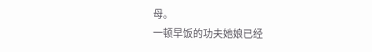母。
一顿早饭的功夫她娘已经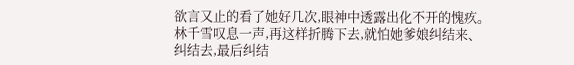欲言又止的看了她好几次,眼神中透露出化不开的愧疚。
林千雪叹息一声,再这样折腾下去,就怕她爹娘纠结来、纠结去,最后纠结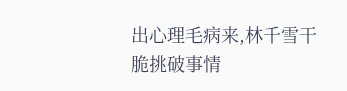出心理毛病来,林千雪干脆挑破事情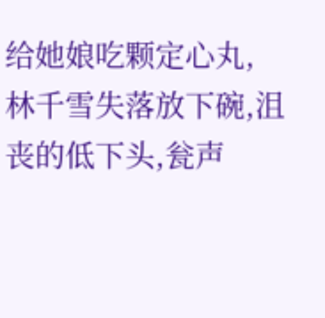给她娘吃颗定心丸,
林千雪失落放下碗,沮丧的低下头,瓮声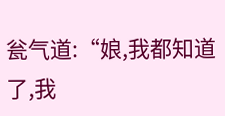瓮气道:“娘,我都知道了,我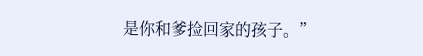是你和爹捡回家的孩子。”